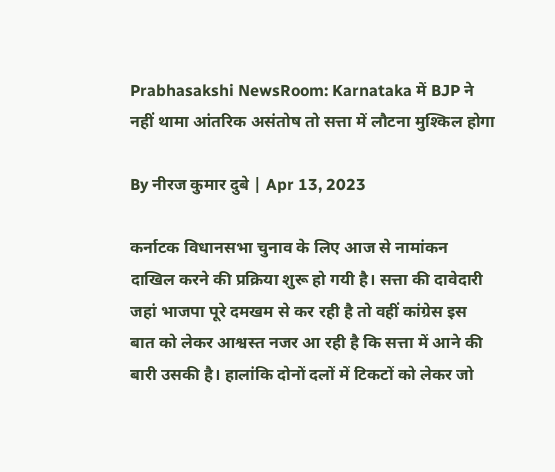Prabhasakshi NewsRoom: Karnataka में BJP ने नहीं थामा आंतरिक असंतोष तो सत्ता में लौटना मुश्किल होगा

By नीरज कुमार दुबे | Apr 13, 2023

कर्नाटक विधानसभा चुनाव के लिए आज से नामांकन दाखिल करने की प्रक्रिया शुरू हो गयी है। सत्ता की दावेदारी जहां भाजपा पूरे दमखम से कर रही है तो वहीं कांग्रेस इस बात को लेकर आश्वस्त नजर आ रही है कि सत्ता में आने की बारी उसकी है। हालांकि दोनों दलों में टिकटों को लेकर जो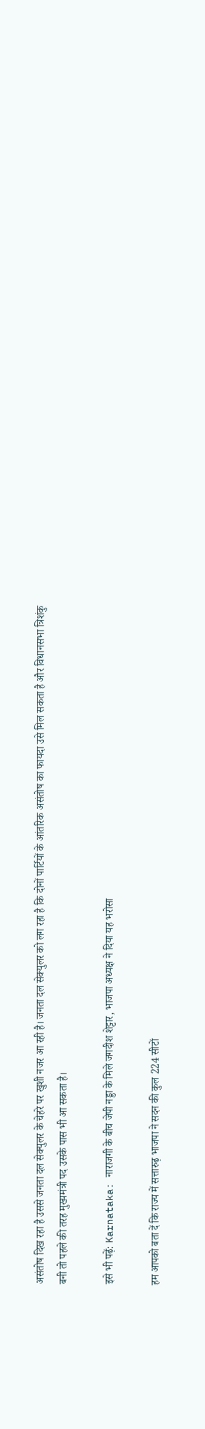असंतोष दिख रहा है उससे जनता दल सेक्युलर के चेहरे पर खुशी नजर आ रही है। जनता दल सेक्युलर को लग रहा है कि दोनों पार्टियों के आंतरिक असंतोष का फायदा उसे मिल सकता है और विधानसभा त्रिशंकु बनी तो पहले की तरह मुख्यमंत्री पद उसके पास भी आ सकता है।

इसे भी पढ़ें: Karnataka: नाराजगी के बीच जेपी नड्डा के मिले जगदीश शेट्टार, भाजपा अध्यक्ष ने दिया यह भरोसा

हम आपको बता दें कि राज्य में सत्तारुढ़ भाजपा ने सदन की कुल 224 सीटों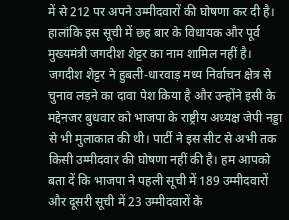में से 212 पर अपने उम्मीदवारों की घोषणा कर दी है। हालांकि इस सूची में छह बार के विधायक और पूर्व मुख्यमंत्री जगदीश शेट्टर का नाम शामिल नहीं है। जगदीश शेट्टर ने हुबली-धारवाड़ मध्य निर्वाचन क्षेत्र से चुनाव लड़ने का दावा पेश किया है और उन्होंने इसी के मद्देनजर बुधवार को भाजपा के राष्ट्रीय अध्यक्ष जेपी नड्डा से भी मुलाकात की थी। पार्टी ने इस सीट से अभी तक किसी उम्मीदवार की घोषणा नहीं की है। हम आपको बता दें कि भाजपा ने पहली सूची में 189 उम्मीदवारों और दूसरी सूची में 23 उम्मीदवारों के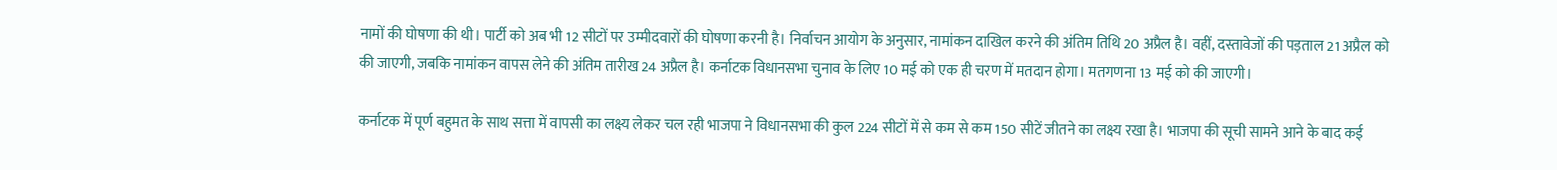नामों की घोषणा की थी। पार्टी को अब भी 12 सीटों पर उम्मीदवारों की घोषणा करनी है। निर्वाचन आयोग के अनुसार, नामांकन दाखिल करने की अंतिम तिथि 20 अप्रैल है। वहीं, दस्तावेजों की पड़ताल 21 अप्रैल को की जाएगी, जबकि नामांकन वापस लेने की अंतिम तारीख 24 अप्रैल है। कर्नाटक विधानसभा चुनाव के लिए 10 मई को एक ही चरण में मतदान होगा। मतगणना 13 मई को की जाएगी।

कर्नाटक में पूर्ण बहुमत के साथ सत्ता में वापसी का लक्ष्य लेकर चल रही भाजपा ने विधानसभा की कुल 224 सीटों में से कम से कम 150 सीटें जीतने का लक्ष्य रखा है। भाजपा की सूची सामने आने के बाद कई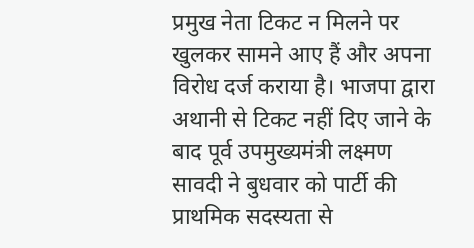प्रमुख नेता टिकट न मिलने पर खुलकर सामने आए हैं और अपना विरोध दर्ज कराया है। भाजपा द्वारा अथानी से टिकट नहीं दिए जाने के बाद पूर्व उपमुख्यमंत्री लक्ष्मण सावदी ने बुधवार को पार्टी की प्राथमिक सदस्यता से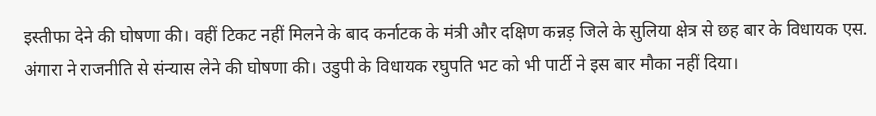इस्तीफा देने की घोषणा की। वहीं टिकट नहीं मिलने के बाद कर्नाटक के मंत्री और दक्षिण कन्नड़ जिले के सुलिया क्षेत्र से छह बार के विधायक एस. अंगारा ने राजनीति से संन्यास लेने की घोषणा की। उडुपी के विधायक रघुपति भट को भी पार्टी ने इस बार मौका नहीं दिया।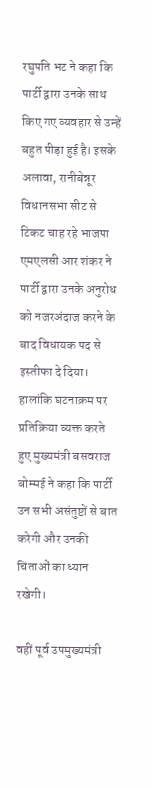रघुपति भट ने कहा कि पार्टी द्वारा उनके साथ किए गए व्यवहार से उन्हें बहुत पीड़ा हुई है। इसके अलावा, रानीबेन्नूर विधानसभा सीट से टिकट चाह रहे भाजपा एमएलसी आर शंकर ने पार्टी द्वारा उनके अनुरोध को नजरअंदाज करने के बाद विधायक पद से इस्तीफा दे दिया। हालांकि घटनाक्रम पर प्रतिक्रिया व्यक्त करते हुए मुख्यमंत्री बसवराज बोम्मई ने कहा कि पार्टी उन सभी असंतुष्टों से बात करेगी और उनकी चिंताओं का ध्यान रखेगी।

वहीं पूर्व उपमुख्यमंत्री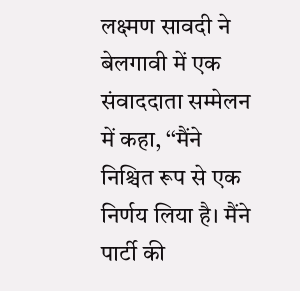लक्ष्मण सावदी ने बेलगावी में एक संवाददाता सम्मेलन में कहा, ‘‘मैंने निश्चित रूप से एक निर्णय लिया है। मैंने पार्टी की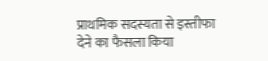प्राथमिक सदस्यता से इस्तीफा देने का फैसला किया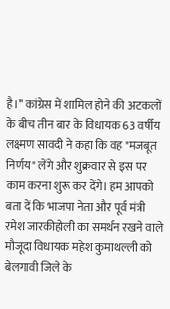है।’’ कांग्रेस में शामिल होने की अटकलों के बीच तीन बार के विधायक 63 वर्षीय लक्ष्मण सावदी ने कहा कि वह "मजबूत निर्णय" लेंगे और शुक्रवार से इस पर काम करना शुरू कर देंगे। हम आपको बता दें कि भाजपा नेता और पूर्व मंत्री रमेश जारकीहोली का समर्थन रखने वाले मौजूदा विधायक महेश कुमाथल्ली को बेलगावी जिले के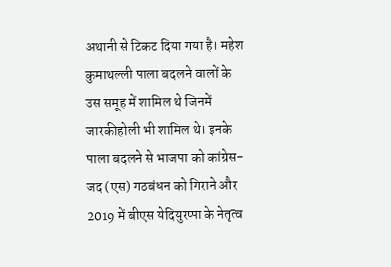अथानी से टिकट दिया गया है। महेश कुमाथल्ली पाला बदलने वालों के उस समूह में शामिल थे जिनमें जारकीहोली भी शामिल थे। इनके पाला बदलने से भाजपा को कांग्रेस-जद (एस) गठबंधन को गिराने और 2019 में बीएस येदियुरप्पा के नेतृत्व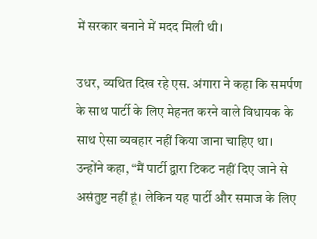में सरकार बनाने में मदद मिली थी।

उधर, व्यथित दिख रहे एस. अंगारा ने कहा कि समर्पण के साथ पार्टी के लिए मेहनत करने वाले विधायक के साथ ऐसा व्यवहार नहीं किया जाना चाहिए था। उन्होंने कहा, “मैं पार्टी द्वारा टिकट नहीं दिए जाने से असंतुष्ट नहीं हूं। लेकिन यह पार्टी और समाज के लिए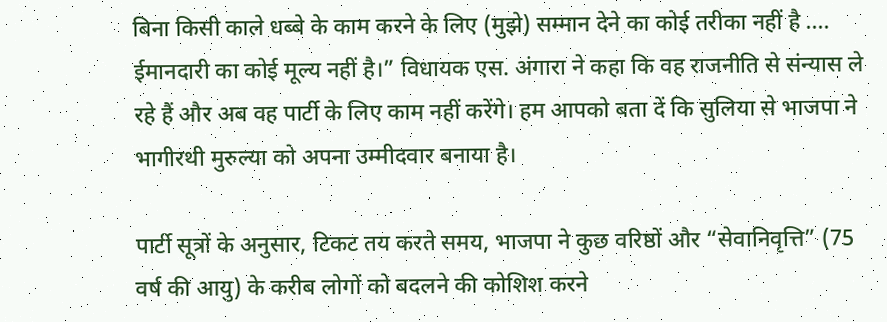बिना किसी काले धब्बे के काम करने के लिए (मुझे) सम्मान देने का कोई तरीका नहीं है .... ईमानदारी का कोई मूल्य नहीं है।” विधायक एस. अंगारा ने कहा कि वह राजनीति से संन्यास ले रहे हैं और अब वह पार्टी के लिए काम नहीं करेंगे। हम आपको बता दें कि सुलिया से भाजपा ने भागीरथी मुरुल्या को अपना उम्मीदवार बनाया है।

पार्टी सूत्रों के अनुसार, टिकट तय करते समय, भाजपा ने कुछ वरिष्ठों और “सेवानिवृत्ति” (75 वर्ष की आयु) के करीब लोगों को बदलने की कोशिश करने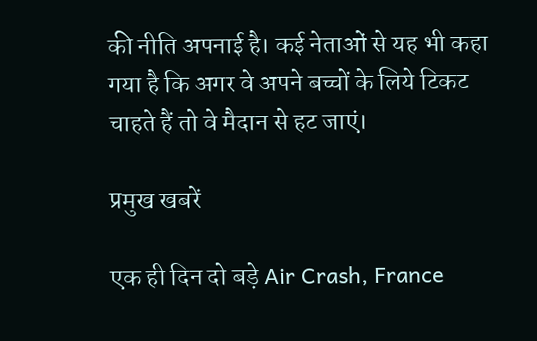की नीति अपनाई है। कई नेताओं से यह भी कहा गया है कि अगर वे अपने बच्चों के लिये टिकट चाहते हैं तो वे मैदान से हट जाएं।

प्रमुख खबरें

एक ही दिन दो बड़े Air Crash, France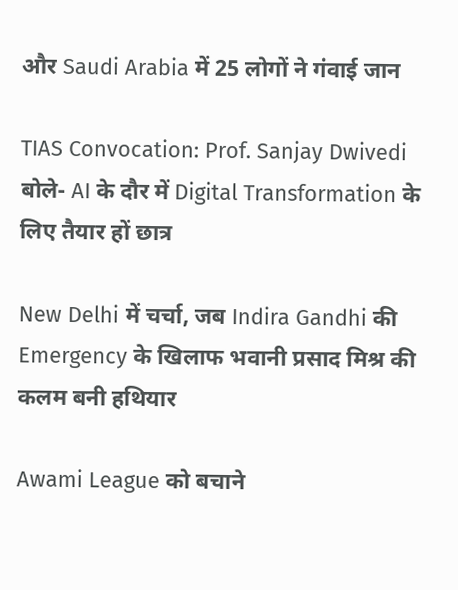और Saudi Arabia में 25 लोगों ने गंवाई जान

TIAS Convocation: Prof. Sanjay Dwivedi बोले- AI के दौर में Digital Transformation के लिए तैयार हों छात्र

New Delhi में चर्चा, जब Indira Gandhi की Emergency के खिलाफ भवानी प्रसाद मिश्र की कलम बनी हथियार

Awami League को बचाने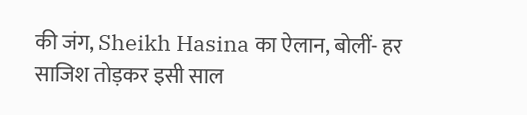की जंग, Sheikh Hasina का ऐलान, बोलीं- हर साजिश तोड़कर इसी साल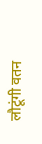लौटूंगी वतन